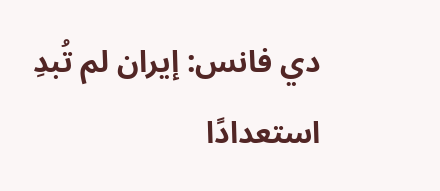دي فانس: إيران لم تُبدِ استعدادًا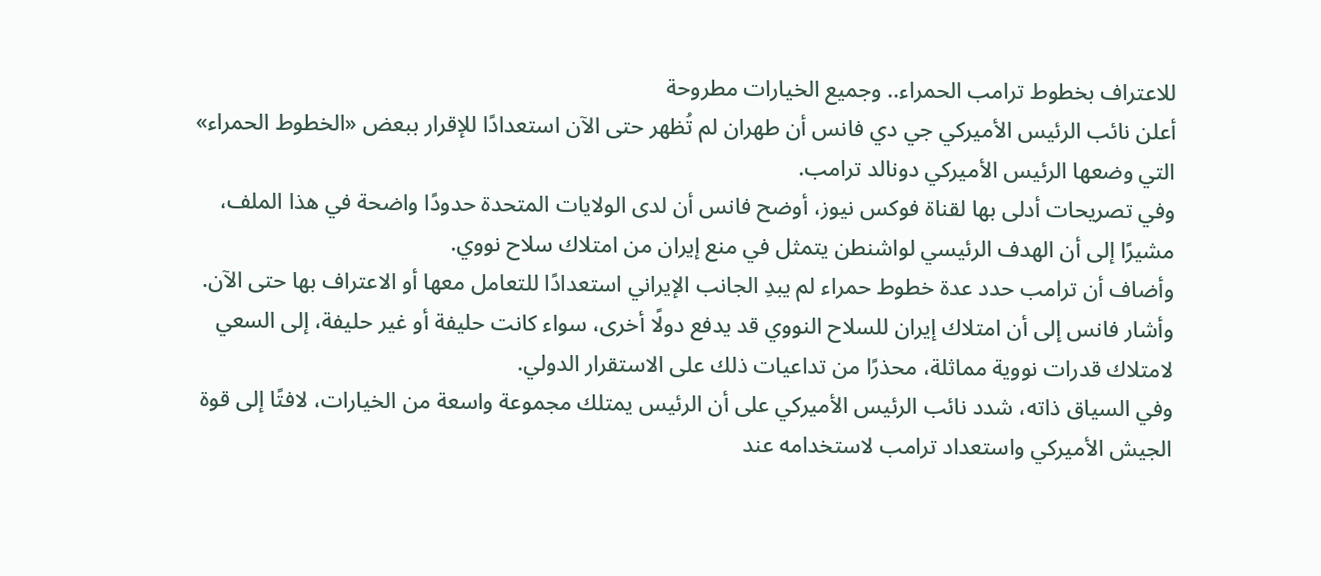للاعتراف بخطوط ترامب الحمراء.. وجميع الخيارات مطروحة
أعلن نائب الرئيس الأميركي جي دي فانس أن طهران لم تُظهر حتى الآن استعدادًا للإقرار ببعض «الخطوط الحمراء» التي وضعها الرئيس الأميركي دونالد ترامب.
وفي تصريحات أدلى بها لقناة فوكس نيوز، أوضح فانس أن لدى الولايات المتحدة حدودًا واضحة في هذا الملف، مشيرًا إلى أن الهدف الرئيسي لواشنطن يتمثل في منع إيران من امتلاك سلاح نووي.
وأضاف أن ترامب حدد عدة خطوط حمراء لم يبدِ الجانب الإيراني استعدادًا للتعامل معها أو الاعتراف بها حتى الآن.
وأشار فانس إلى أن امتلاك إيران للسلاح النووي قد يدفع دولًا أخرى، سواء كانت حليفة أو غير حليفة، إلى السعي لامتلاك قدرات نووية مماثلة، محذرًا من تداعيات ذلك على الاستقرار الدولي.
وفي السياق ذاته، شدد نائب الرئيس الأميركي على أن الرئيس يمتلك مجموعة واسعة من الخيارات، لافتًا إلى قوة الجيش الأميركي واستعداد ترامب لاستخدامه عند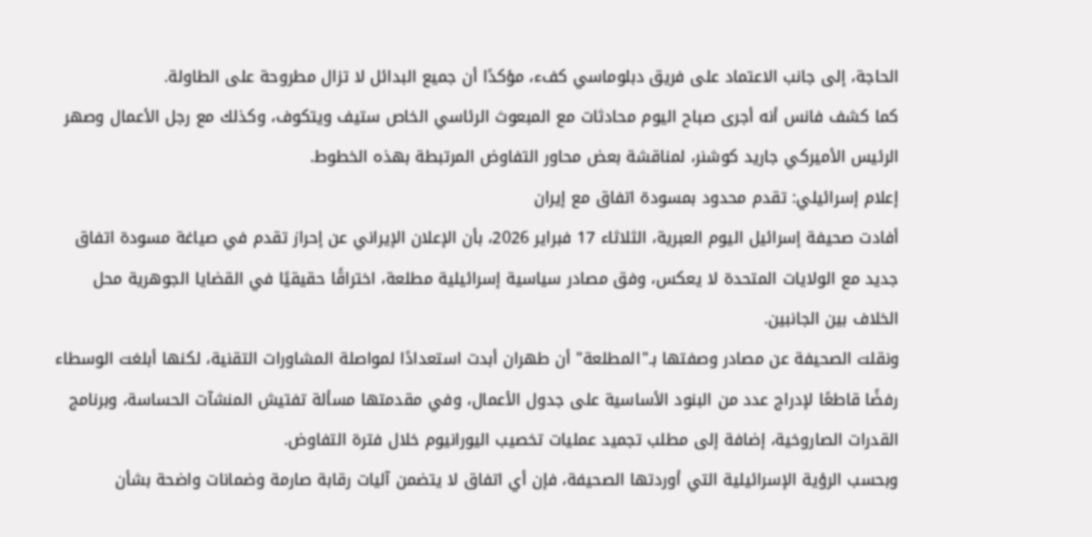الحاجة، إلى جانب الاعتماد على فريق دبلوماسي كفء، مؤكدًا أن جميع البدائل لا تزال مطروحة على الطاولة.
كما كشف فانس أنه أجرى صباح اليوم محادثات مع المبعوث الرئاسي الخاص ستيف ويتكوف، وكذلك مع رجل الأعمال وصهر الرئيس الأميركي جاريد كوشنر، لمناقشة بعض محاور التفاوض المرتبطة بهذه الخطوط.
إعلام إسرائيلي: تقدم محدود بمسودة اتفاق مع إيران
أفادت صحيفة إسرائيل اليوم العبرية، الثلاثاء 17 فبراير 2026، بأن الإعلان الإيراني عن إحراز تقدم في صياغة مسودة اتفاق جديد مع الولايات المتحدة لا يعكس، وفق مصادر سياسية إسرائيلية مطلعة، اختراقًا حقيقيًا في القضايا الجوهرية محل الخلاف بين الجانبين.
ونقلت الصحيفة عن مصادر وصفتها بـ"المطلعة" أن طهران أبدت استعدادًا لمواصلة المشاورات التقنية، لكنها أبلغت الوسطاء رفضًا قاطعًا لإدراج عدد من البنود الأساسية على جدول الأعمال، وفي مقدمتها مسألة تفتيش المنشآت الحساسة، وبرنامج القدرات الصاروخية، إضافة إلى مطلب تجميد عمليات تخصيب اليورانيوم خلال فترة التفاوض.
وبحسب الرؤية الإسرائيلية التي أوردتها الصحيفة، فإن أي اتفاق لا يتضمن آليات رقابة صارمة وضمانات واضحة بشأن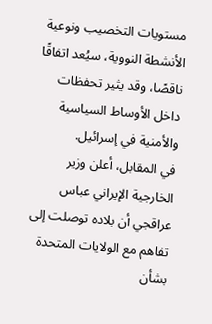مستويات التخصيب ونوعية الأنشطة النووية، سيُعد اتفاقًا ناقصًا، وقد يثير تحفظات داخل الأوساط السياسية والأمنية في إسرائيل.
في المقابل، أعلن وزير الخارجية الإيراني عباس عراقجي أن بلاده توصلت إلى تفاهم مع الولايات المتحدة بشأن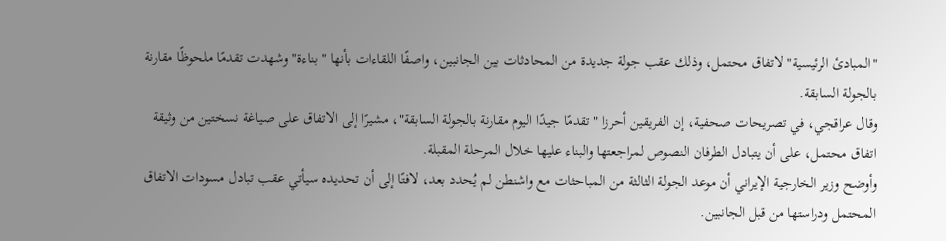"المبادئ الرئيسية" لاتفاق محتمل، وذلك عقب جولة جديدة من المحادثات بين الجانبين، واصفًا اللقاءات بأنها "بناءة" وشهدت تقدمًا ملحوظًا مقارنة بالجولة السابقة.
وقال عراقجي، في تصريحات صحفية، إن الفريقين أحرزا "تقدمًا جيدًا اليوم مقارنة بالجولة السابقة"، مشيرًا إلى الاتفاق على صياغة نسختين من وثيقة اتفاق محتمل، على أن يتبادل الطرفان النصوص لمراجعتها والبناء عليها خلال المرحلة المقبلة.
وأوضح وزير الخارجية الإيراني أن موعد الجولة الثالثة من المباحثات مع واشنطن لم يُحدد بعد، لافتًا إلى أن تحديده سيأتي عقب تبادل مسودات الاتفاق المحتمل ودراستها من قبل الجانبين.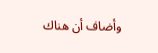وأضاف أن هناك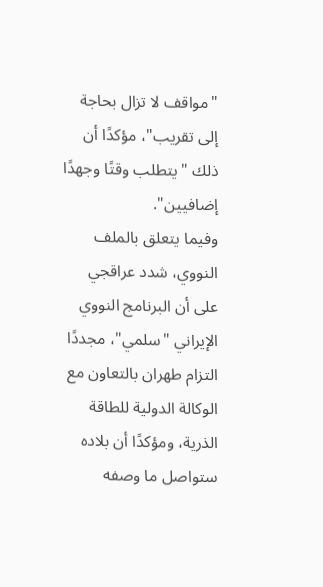"مواقف لا تزال بحاجة إلى تقريب"، مؤكدًا أن ذلك "يتطلب وقتًا وجهدًا إضافيين".
وفيما يتعلق بالملف النووي، شدد عراقجي على أن البرنامج النووي الإيراني "سلمي"، مجددًا التزام طهران بالتعاون مع الوكالة الدولية للطاقة الذرية، ومؤكدًا أن بلاده ستواصل ما وصفه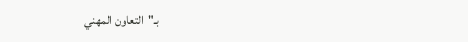بـ"التعاون المهني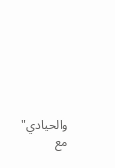والحيادي" مع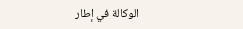الوكالة في إطار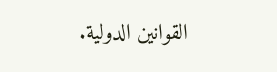القوانين الدولية.